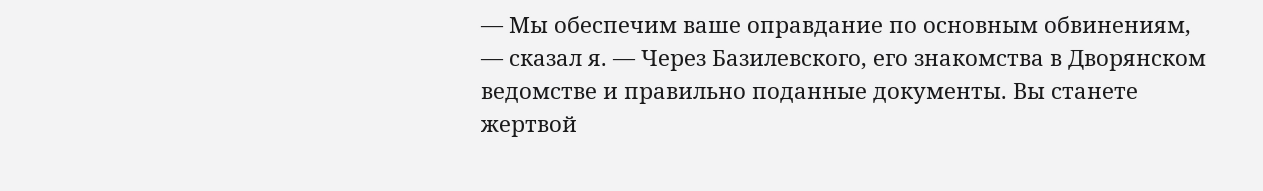— Мы обеспечим ваше оправдание по основным обвинениям, — сказал я. — Через Базилевского, его знакомства в Дворянском ведомстве и правильно поданные документы. Вы станете жертвой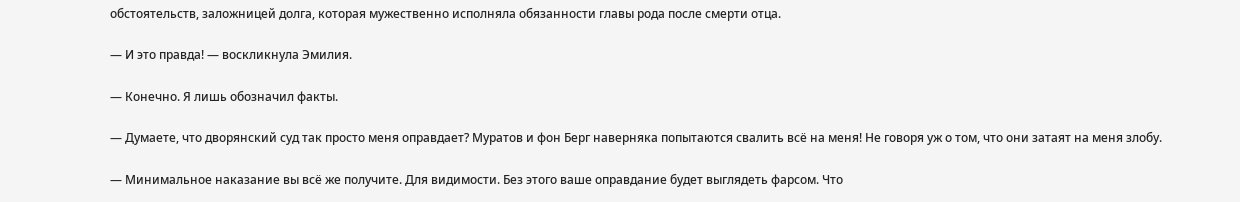обстоятельств, заложницей долга, которая мужественно исполняла обязанности главы рода после смерти отца.

— И это правда! — воскликнула Эмилия.

— Конечно. Я лишь обозначил факты.

— Думаете, что дворянский суд так просто меня оправдает? Муратов и фон Берг наверняка попытаются свалить всё на меня! Не говоря уж о том, что они затаят на меня злобу.

— Минимальное наказание вы всё же получите. Для видимости. Без этого ваше оправдание будет выглядеть фарсом. Что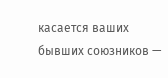касается ваших бывших союзников —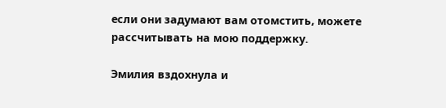если они задумают вам отомстить, можете рассчитывать на мою поддержку.

Эмилия вздохнула и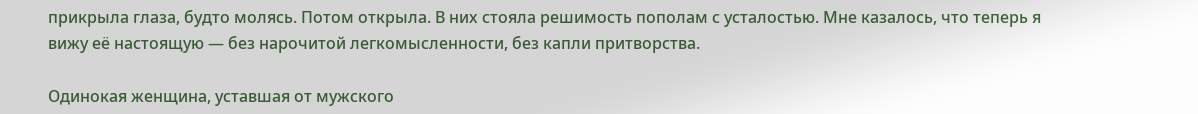прикрыла глаза, будто молясь. Потом открыла. В них стояла решимость пополам с усталостью. Мне казалось, что теперь я вижу её настоящую — без нарочитой легкомысленности, без капли притворства.

Одинокая женщина, уставшая от мужского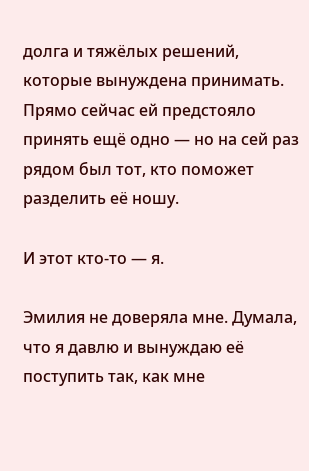долга и тяжёлых решений, которые вынуждена принимать. Прямо сейчас ей предстояло принять ещё одно — но на сей раз рядом был тот, кто поможет разделить её ношу.

И этот кто-то — я.

Эмилия не доверяла мне. Думала, что я давлю и вынуждаю её поступить так, как мне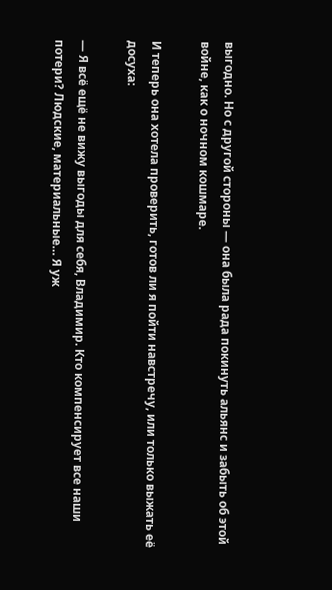выгодно. Но с другой стороны — она была рада покинуть альянс и забыть об этой войне, как о ночном кошмаре.

И теперь она хотела проверить, готов ли я пойти навстречу, или только выжать её досуха:

— Я всё ещё не вижу выгоды для себя, Владимир. Кто компенсирует все наши потери? Людские, материальные… Я уж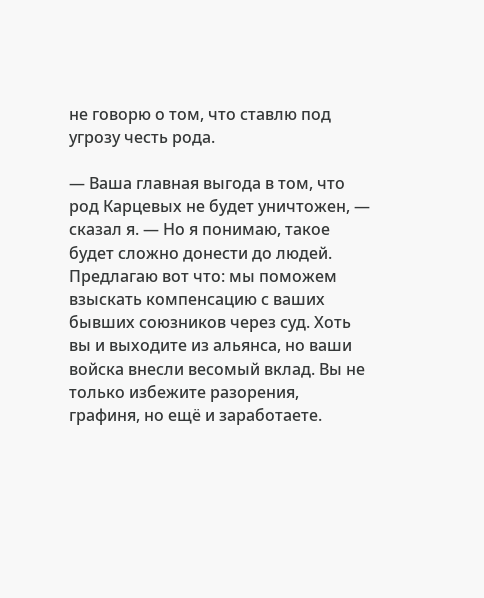не говорю о том, что ставлю под угрозу честь рода.

— Ваша главная выгода в том, что род Карцевых не будет уничтожен, — сказал я. — Но я понимаю, такое будет сложно донести до людей. Предлагаю вот что: мы поможем взыскать компенсацию с ваших бывших союзников через суд. Хоть вы и выходите из альянса, но ваши войска внесли весомый вклад. Вы не только избежите разорения, графиня, но ещё и заработаете.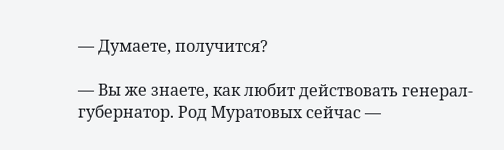— Думаете, получится?

— Вы же знаете, как любит действовать генерал-губернатор. Род Муратовых сейчас —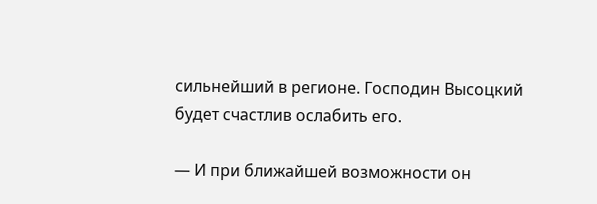сильнейший в регионе. Господин Высоцкий будет счастлив ослабить его.

— И при ближайшей возможности он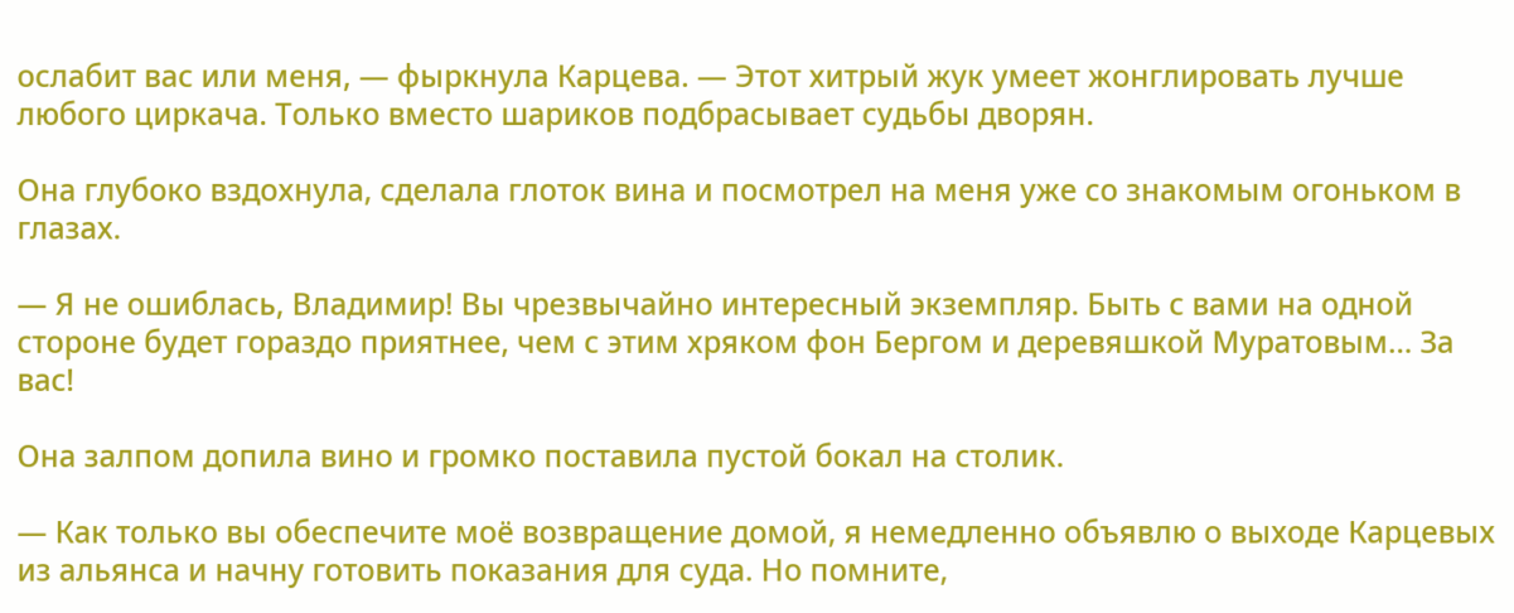ослабит вас или меня, — фыркнула Карцева. — Этот хитрый жук умеет жонглировать лучше любого циркача. Только вместо шариков подбрасывает судьбы дворян.

Она глубоко вздохнула, сделала глоток вина и посмотрел на меня уже со знакомым огоньком в глазах.

— Я не ошиблась, Владимир! Вы чрезвычайно интересный экземпляр. Быть с вами на одной стороне будет гораздо приятнее, чем с этим хряком фон Бергом и деревяшкой Муратовым… За вас!

Она залпом допила вино и громко поставила пустой бокал на столик.

— Как только вы обеспечите моё возвращение домой, я немедленно объявлю о выходе Карцевых из альянса и начну готовить показания для суда. Но помните,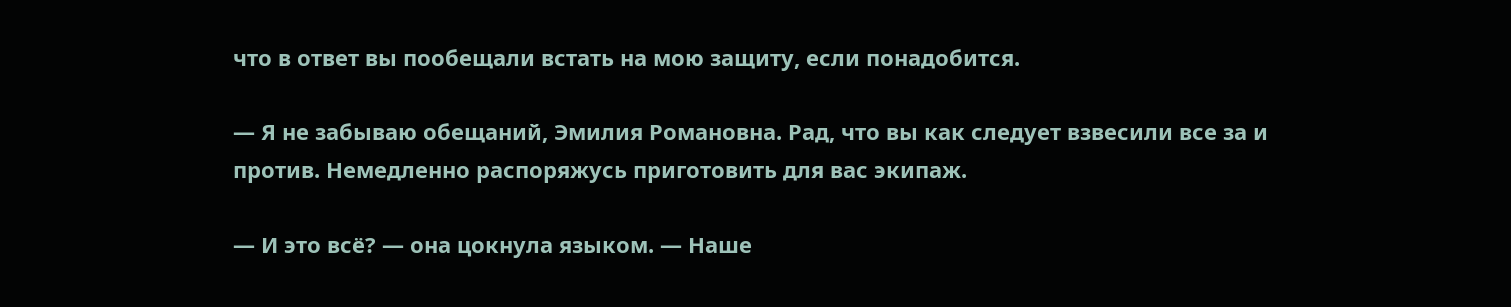что в ответ вы пообещали встать на мою защиту, если понадобится.

— Я не забываю обещаний, Эмилия Романовна. Рад, что вы как следует взвесили все за и против. Немедленно распоряжусь приготовить для вас экипаж.

— И это всё? — она цокнула языком. — Наше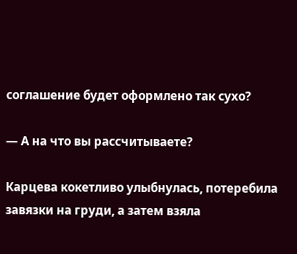соглашение будет оформлено так сухо?

— А на что вы рассчитываете?

Карцева кокетливо улыбнулась, потеребила завязки на груди, а затем взяла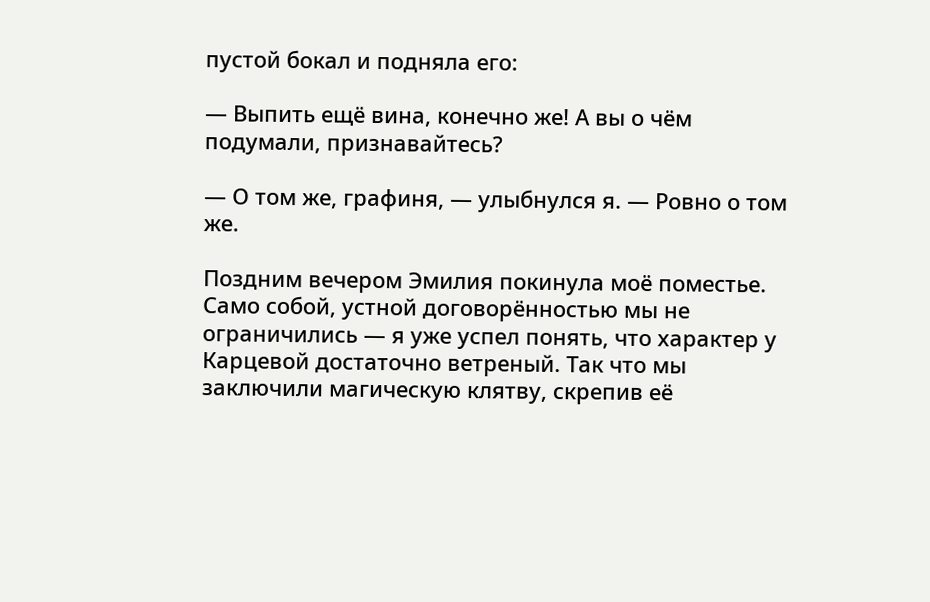пустой бокал и подняла его:

— Выпить ещё вина, конечно же! А вы о чём подумали, признавайтесь?

— О том же, графиня, — улыбнулся я. — Ровно о том же.

Поздним вечером Эмилия покинула моё поместье. Само собой, устной договорённостью мы не ограничились — я уже успел понять, что характер у Карцевой достаточно ветреный. Так что мы заключили магическую клятву, скрепив её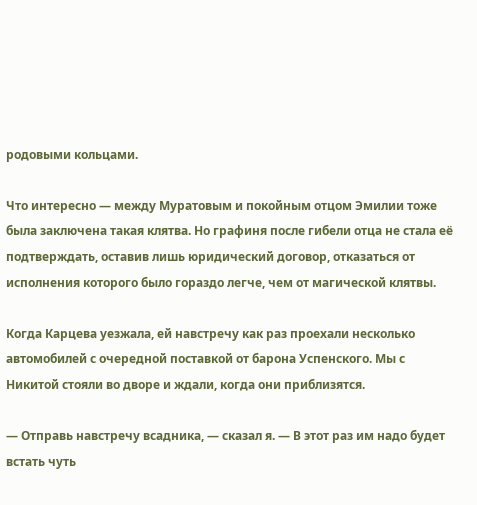родовыми кольцами.

Что интересно — между Муратовым и покойным отцом Эмилии тоже была заключена такая клятва. Но графиня после гибели отца не стала её подтверждать, оставив лишь юридический договор, отказаться от исполнения которого было гораздо легче, чем от магической клятвы.

Когда Карцева уезжала, ей навстречу как раз проехали несколько автомобилей с очередной поставкой от барона Успенского. Мы с Никитой стояли во дворе и ждали, когда они приблизятся.

— Отправь навстречу всадника, — сказал я. — В этот раз им надо будет встать чуть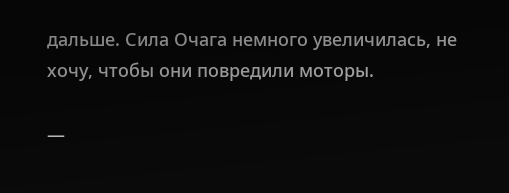дальше. Сила Очага немного увеличилась, не хочу, чтобы они повредили моторы.

—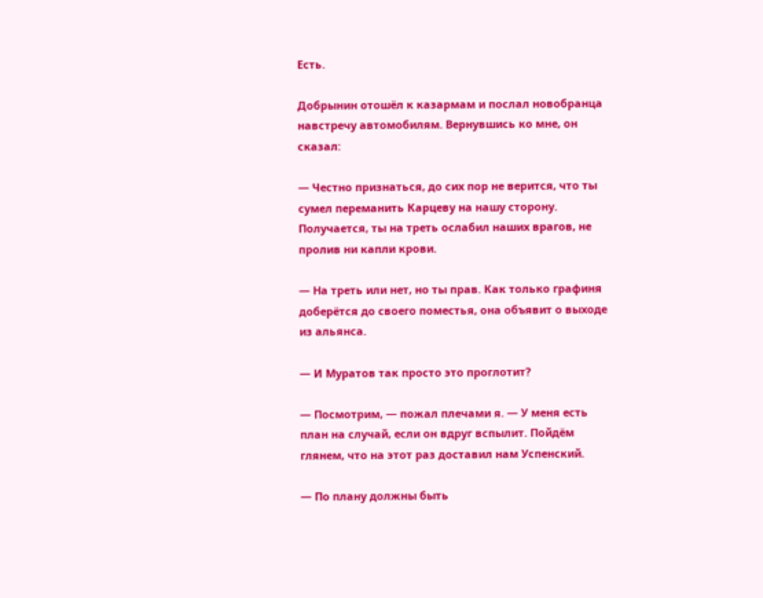Есть.

Добрынин отошёл к казармам и послал новобранца навстречу автомобилям. Вернувшись ко мне, он сказал:

— Честно признаться, до сих пор не верится, что ты сумел переманить Карцеву на нашу сторону. Получается, ты на треть ослабил наших врагов, не пролив ни капли крови.

— На треть или нет, но ты прав. Как только графиня доберётся до своего поместья, она объявит о выходе из альянса.

— И Муратов так просто это проглотит?

— Посмотрим, — пожал плечами я. — У меня есть план на случай, если он вдруг вспылит. Пойдём глянем, что на этот раз доставил нам Успенский.

— По плану должны быть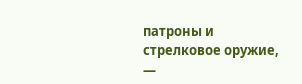патроны и стрелковое оружие, —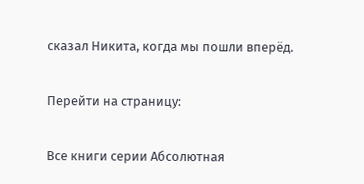сказал Никита, когда мы пошли вперёд.

Перейти на страницу:

Все книги серии Абсолютная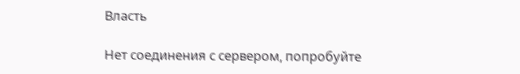Власть

Нет соединения с сервером, попробуйте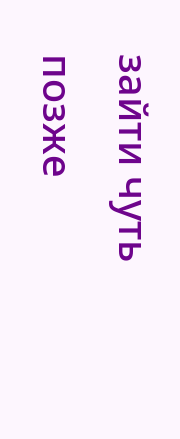зайти чуть позже